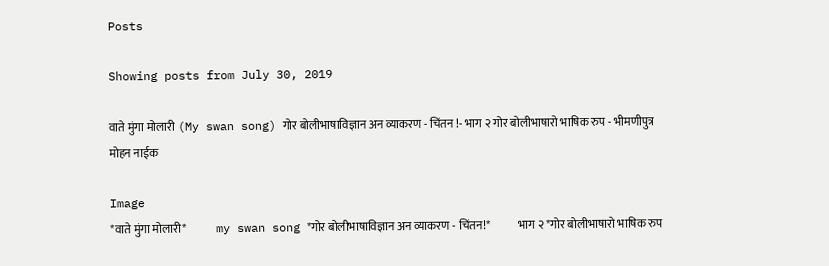Posts

Showing posts from July 30, 2019

वाते मुंगा मोलारी (My swan song) गोर बोलीभाषाविज्ञान अन व्याकरण - चिंतन !- भाग २ गोर बोलीभाषारो भाषिक रुप - भीमणीपुत्र मोहन नाईक

Image
*वाते मुंगा मोलारी*             my swan song *गोर बोलीभाषाविज्ञान अन व्याकरण - चिंतन!*            भाग २ *गोर बोलीभाषारो भाषिक रुप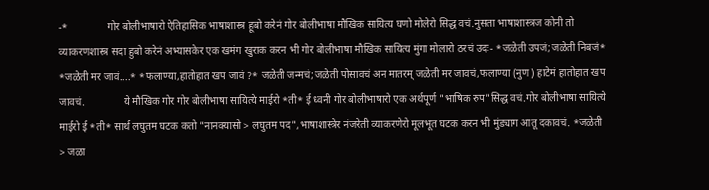-*               गोर बोलीभाषारो ऐतिहासिक भाषाशास्त्र हूबो करेनं गोर बोलीभाषा मौखिक सायित्य घणो मोलेरो सिद्ध वचं.नुसता भाषाशास्त्रज कोनी तो व्याकरणशास्त्र सदा हुबो करेनं अभ्यासकेर एक खमंग खुराक करन भी गोर बोलीभाषा मौखिक सायित्य मुंगा मोलारो ठरचं उदः- *जळेती उपजं;जळेती निबजं* *जळेती मर जावं....* *फलाण्या,हातोहात खप जावं ?* जळेती जन्मचं;जळेती पोसावचं अन मातरम् जळेती मर जावचं,फलाण्या (नुण) हाटेमं हातोहात खप जावचं.               ये मौखिक गोर गोर बोलीभाषा सायित्ये माईरो *ती* ई ध्वनी गोर बोलीभाषारो एक अर्थपूर्ण "भाषिक रुप"सिद्ध वचं.गोर बोलीभाषा सायित्ये माईरो ई *ती* सार्थ लघुतम घटक कतो "नानक्यासो > लघुतम पद",भाषाशास्त्रेर नंजरेती व्याकरणेरो मूलभूत घटक करन भी मुंड्याग आतू दकावचं. *जळेती > जळा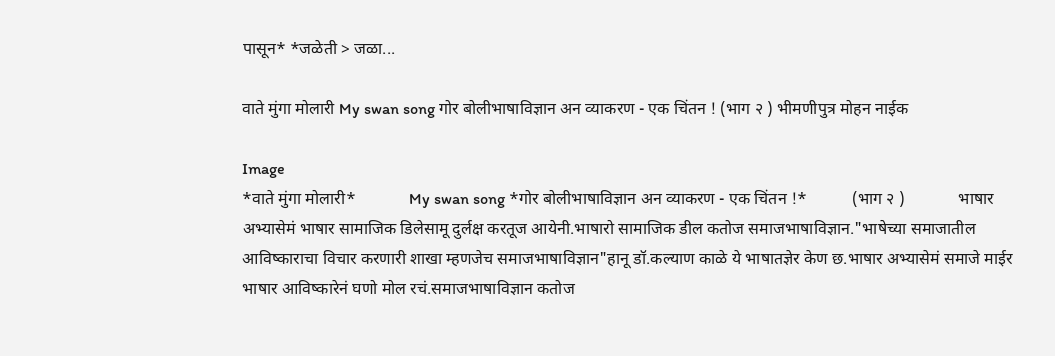पासून* *जळेती > जळा...

वाते मुंगा मोलारी My swan song गोर बोलीभाषाविज्ञान अन व्याकरण - एक चिंतन ! (भाग २ ) भीमणीपुत्र मोहन नाईक

Image
*वाते मुंगा मोलारी*             My swan song *गोर बोलीभाषाविज्ञान अन व्याकरण - एक चिंतन !*           (भाग २ )             भाषार अभ्यासेमं भाषार सामाजिक डिलेसामू दुर्लक्ष करतूज आयेनी.भाषारो सामाजिक डील कतोज समाजभाषाविज्ञान."भाषेच्या समाजातील आविष्काराचा विचार करणारी शाखा म्हणजेच समाजभाषाविज्ञान"हानू डॉ.कल्याण काळे ये भाषातज्ञेर केण छ.भाषार अभ्यासेमं समाजे माईर भाषार आविष्कारेनं घणो मोल रचं.समाजभाषाविज्ञान कतोज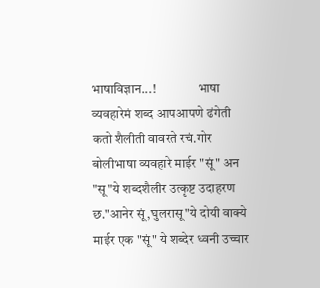भाषाविज्ञान...!                भाषा व्यवहारेमं शब्द आपआपणे ढंगेती कतो शैलीती वावरते रचं.गोर बोलीभाषा व्यवहारे माईर "सूं" अन "सू"ये शब्दशैलीर उत्कृष्ट उदाहरण छ."आनेर सूं,घुलरासू"ये दोयी वाक्ये माईर एक "सूं" ये शब्देर ध्वनी उच्चार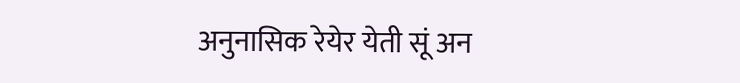अनुनासिक रेयेर येती सूं अन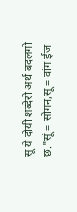सू ये दोयी शब्देरो अर्थ बदलगो छ."सूं = सोगन,सू = वांग ईज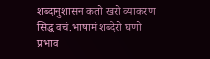शब्दानुशासन कतो खरो व्याकरण सिद्ध वचं.भाषामं शब्देरो घणो प्रभाव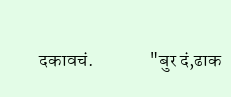दकावचं.               "बुर दं,ढाक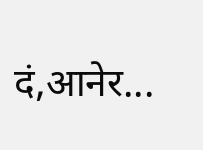दं,आनेर...